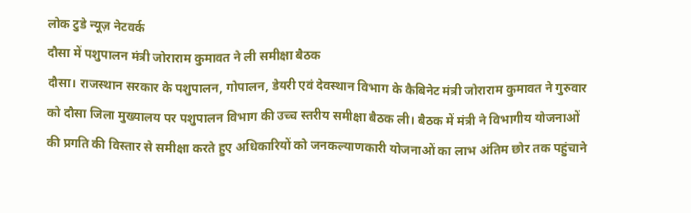लोक टुडे न्यूज़ नेटवर्क
दौसा में पशुपालन मंत्री जोराराम कुमावत ने ली समीक्षा बैठक
दौसा। राजस्थान सरकार के पशुपालन, गोपालन, डेयरी एवं देवस्थान विभाग के कैबिनेट मंत्री जोराराम कुमावत ने गुरुवार को दौसा जिला मुख्यालय पर पशुपालन विभाग की उच्च स्तरीय समीक्षा बैठक ली। बैठक में मंत्री ने विभागीय योजनाओं की प्रगति की विस्तार से समीक्षा करते हुए अधिकारियों को जनकल्याणकारी योजनाओं का लाभ अंतिम छोर तक पहुंचाने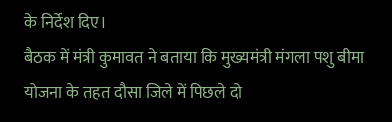के निर्देश दिए।
बैठक में मंत्री कुमावत ने बताया कि मुख्यमंत्री मंगला पशु बीमा योजना के तहत दौसा जिले में पिछले दो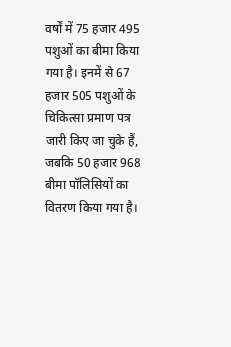वर्षों में 75 हजार 495 पशुओं का बीमा किया गया है। इनमें से 67 हजार 505 पशुओं के चिकित्सा प्रमाण पत्र जारी किए जा चुके हैं, जबकि 50 हजार 968 बीमा पॉलिसियों का वितरण किया गया है।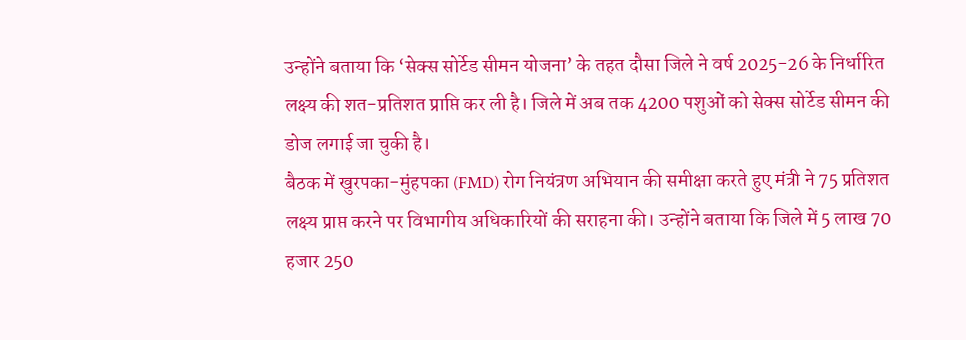उन्होंने बताया कि ‘सेक्स सोर्टेड सीमन योजना’ के तहत दौसा जिले ने वर्ष 2025-26 के निर्धारित लक्ष्य की शत-प्रतिशत प्राप्ति कर ली है। जिले में अब तक 4200 पशुओं को सेक्स सोर्टेड सीमन की डोज लगाई जा चुकी है।
बैठक में खुरपका-मुंहपका (FMD) रोग नियंत्रण अभियान की समीक्षा करते हुए मंत्री ने 75 प्रतिशत लक्ष्य प्राप्त करने पर विभागीय अधिकारियों की सराहना की। उन्होंने बताया कि जिले में 5 लाख 70 हजार 250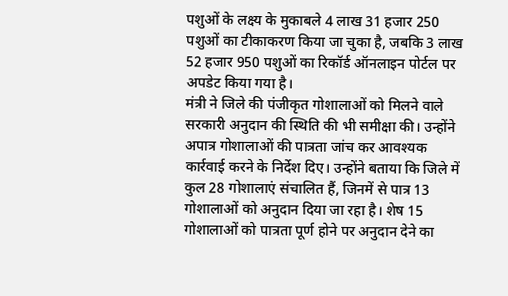पशुओं के लक्ष्य के मुकाबले 4 लाख 31 हजार 250 पशुओं का टीकाकरण किया जा चुका है, जबकि 3 लाख 52 हजार 950 पशुओं का रिकॉर्ड ऑनलाइन पोर्टल पर अपडेट किया गया है।
मंत्री ने जिले की पंजीकृत गोशालाओं को मिलने वाले सरकारी अनुदान की स्थिति की भी समीक्षा की। उन्होंने अपात्र गोशालाओं की पात्रता जांच कर आवश्यक कार्रवाई करने के निर्देश दिए। उन्होंने बताया कि जिले में कुल 28 गोशालाएं संचालित हैं, जिनमें से पात्र 13 गोशालाओं को अनुदान दिया जा रहा है। शेष 15 गोशालाओं को पात्रता पूर्ण होने पर अनुदान देने का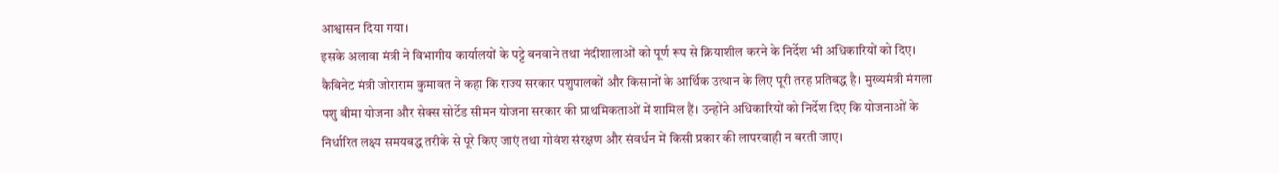आश्वासन दिया गया।
इसके अलावा मंत्री ने विभागीय कार्यालयों के पट्टे बनवाने तथा नंदीशालाओं को पूर्ण रूप से क्रियाशील करने के निर्देश भी अधिकारियों को दिए।
कैबिनेट मंत्री जोराराम कुमावत ने कहा कि राज्य सरकार पशुपालकों और किसानों के आर्थिक उत्थान के लिए पूरी तरह प्रतिबद्ध है। मुख्यमंत्री मंगला पशु बीमा योजना और सेक्स सोर्टेड सीमन योजना सरकार की प्राथमिकताओं में शामिल हैं। उन्होंने अधिकारियों को निर्देश दिए कि योजनाओं के निर्धारित लक्ष्य समयबद्ध तरीके से पूरे किए जाएं तथा गोवंश संरक्षण और संवर्धन में किसी प्रकार की लापरवाही न बरती जाए।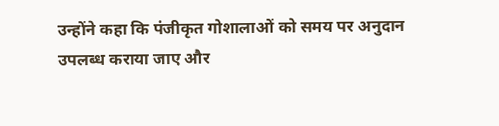उन्होंने कहा कि पंजीकृत गोशालाओं को समय पर अनुदान उपलब्ध कराया जाए और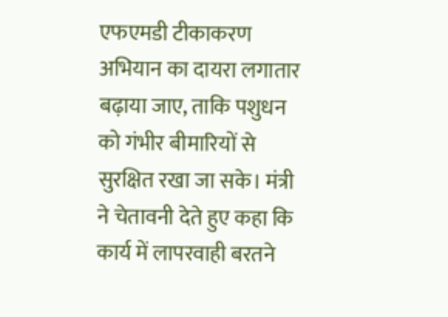एफएमडी टीकाकरण अभियान का दायरा लगातार बढ़ाया जाए, ताकि पशुधन को गंभीर बीमारियों से सुरक्षित रखा जा सके। मंत्री ने चेतावनी देते हुए कहा कि कार्य में लापरवाही बरतने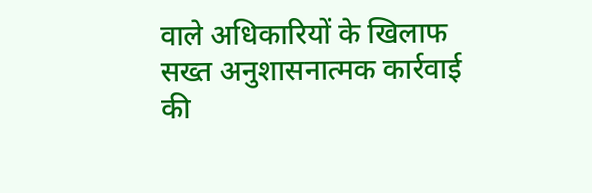वाले अधिकारियों के खिलाफ सख्त अनुशासनात्मक कार्रवाई की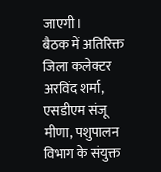जाएगी।
बैठक में अतिरिक्त जिला कलेक्टर अरविंद शर्मा, एसडीएम संजू मीणा, पशुपालन विभाग के संयुक्त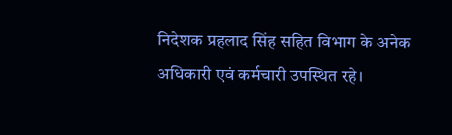निदेशक प्रहलाद सिंह सहित विभाग के अनेक अधिकारी एवं कर्मचारी उपस्थित रहे।